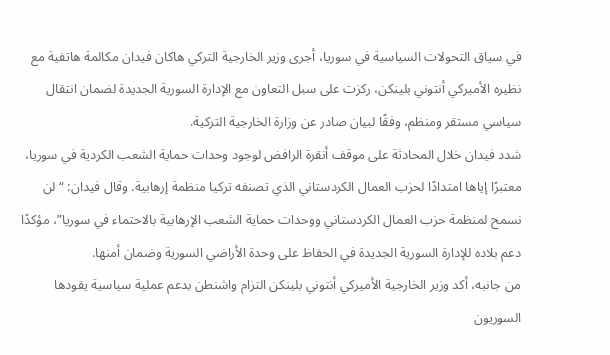في سياق التحولات السياسية في سوريا، أجرى وزير الخارجية التركي هاكان فيدان مكالمة هاتفية مع نظيره الأميركي أنتوني بلينكن، ركزت على سبل التعاون مع الإدارة السورية الجديدة لضمان انتقال سياسي مستقر ومنظم، وفقًا لبيان صادر عن وزارة الخارجية التركية.
شدد فيدان خلال المحادثة على موقف أنقرة الرافض لوجود وحدات حماية الشعب الكردية في سوريا، معتبرًا إياها امتدادًا لحزب العمال الكردستاني الذي تصنفه تركيا منظمة إرهابية. وقال فيدان: “لن نسمح لمنظمة حزب العمال الكردستاني ووحدات حماية الشعب الإرهابية بالاحتماء في سوريا”، مؤكدًا دعم بلاده للإدارة السورية الجديدة في الحفاظ على وحدة الأراضي السورية وضمان أمنها.
من جانبه، أكد وزير الخارجية الأميركي أنتوني بلينكن التزام واشنطن بدعم عملية سياسية يقودها السوريون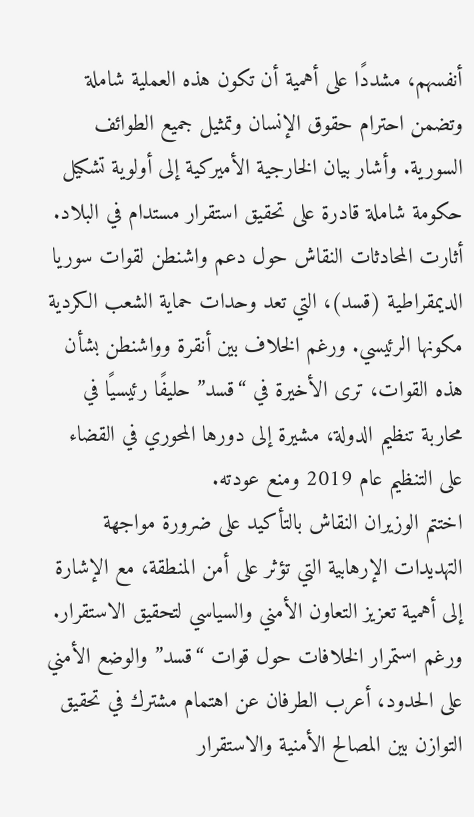أنفسهم، مشددًا على أهمية أن تكون هذه العملية شاملة وتضمن احترام حقوق الإنسان وتمثيل جميع الطوائف السورية. وأشار بيان الخارجية الأميركية إلى أولوية تشكيل حكومة شاملة قادرة على تحقيق استقرار مستدام في البلاد.
أثارت المحادثات النقاش حول دعم واشنطن لقوات سوريا الديمقراطية (قسد)، التي تعد وحدات حماية الشعب الكردية مكونها الرئيسي. ورغم الخلاف بين أنقرة وواشنطن بشأن هذه القوات، ترى الأخيرة في “قسد” حليفًا رئيسيًا في محاربة تنظيم الدولة، مشيرة إلى دورها المحوري في القضاء على التنظيم عام 2019 ومنع عودته.
اختتم الوزيران النقاش بالتأكيد على ضرورة مواجهة التهديدات الإرهابية التي تؤثر على أمن المنطقة، مع الإشارة إلى أهمية تعزيز التعاون الأمني والسياسي لتحقيق الاستقرار. ورغم استمرار الخلافات حول قوات “قسد” والوضع الأمني على الحدود، أعرب الطرفان عن اهتمام مشترك في تحقيق التوازن بين المصالح الأمنية والاستقرار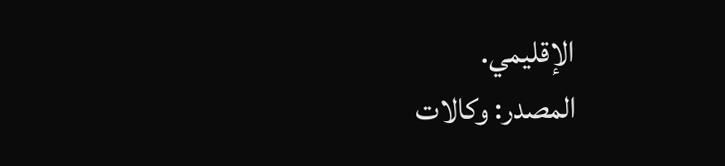الإقليمي.
المصدر: وكالات